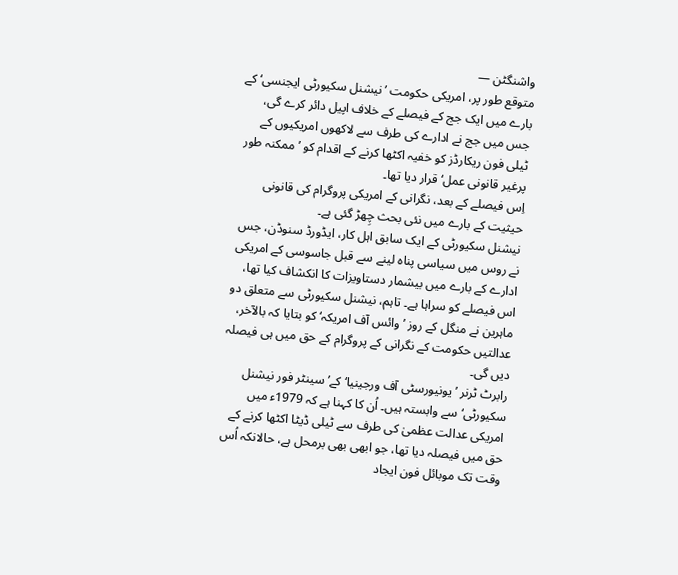واشنگٹن —
متوقع طور پر، امریکی حکومت ’نیشنل سکیورٹی ایجنسی‘ کے بارے میں ایک جج کے فیصلے کے خلاف اپیل دائر کرے گی، جس میں جج نے ادارے کی طرف سے لاکھوں امریکیوں کے ٹیلی فون ریکارڈز کو خفیہ اکٹھا کرنے کے اقدام کو ’ممکنہ طور پرغیر قانونی عمل‘ قرار دیا تھا۔
اِس فیصلے کے بعد، نگرانی کے امریکی پروگرام کی قانونی حیثیت کے بارے میں نئی بحث چِھڑ گئی ہے۔
نیشنل سکیورٹی کے ایک سابق اہل کار، ایڈورڈ سنوڈن، جس نے روس میں سیاسی پناہ لینے سے قبل جاسوسی کے امریکی ادارے کے بارے میں بیشمار دستاویزات کا انکشاف کیا تھا، اس فیصلے کو سراہا ہے۔ تاہم، نیشنل سکیورٹی سے متعلق دو ماہرین نے منگل کے روز ’وائس آف امریکہ‘ کو بتایا کہ بالآخر، عدالتیں حکومت کے نگرانی کے پروگرام کے حق میں ہی فیصلہ دیں گی۔
رابرٹ ٹرنر ’یونیورسٹی آف ورجینیا‘ کے’سینٹر فور نیشنل سکیورٹی‘ سے وابستہ ہیں۔ اُن کا کہنا ہے کہ 1979ء میں امریکی عدالت عظمیٰ کی طرف سے ٹیلی ڈیٹا اکٹھا کرنے کے حق میں فیصلہ دیا تھا، جو ابھی بھی برمحل ہے، حالانکہ اُس وقت تک موبائل فون ایجاد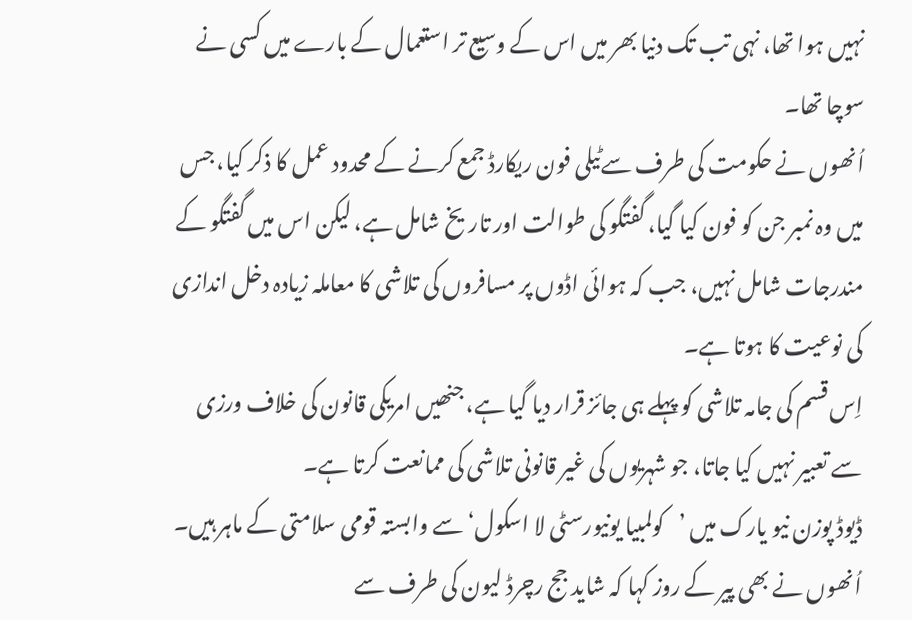نہیں ہوا تھا، نہی تب تک دنیا بھر میں اس کے وسیع تر استعمال کے بارے میں کسی نے سوچا تھا۔
اُنھوں نے حکومت کی طرف سےٹیلی فون ریکارڈ جمع کرنے کے محدود عمل کا ذکر کیا، جس میں وہ نمبر جن کو فون کیا گیا، گفتگو کی طوالت اور تاریخ شامل ہے، لیکن اس میں گفتگو کے مندرجات شامل نہیں، جب کہ ہوائی اڈوں پر مسافروں کی تلاشی کا معاملہ زیادہ دخل اندازی کی نوعیت کا ہوتا ہے۔
اِس قسم کی جامہ تلاشی کو پہلے ہی جائز قرار دیا گیا ہے، جنھیں امریکی قانون کی خلاف ورزی سے تعبیر نہیں کیا جاتا، جو شہریوں کی غیر قانونی تلاشی کی ممانعت کرتا ہے۔
ڈیوڈ پوزن نیو یارک میں ’کولمبیا یونیورسٹی لا اسکول‘ سے وابستہ قومی سلامتی کے ماہر ہیں۔ اُنھوں نے بھی پیر کے روز کہا کہ شاید جج رچرڈ لیون کی طرف سے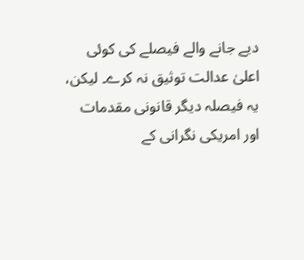دیے جانے والے فیصلے کی کوئی اعلیٰ عدالت توثیق نہ کرے۔ لیکن، یہ فیصلہ دیگر قانونی مقدمات اور امریکی نگرانی کے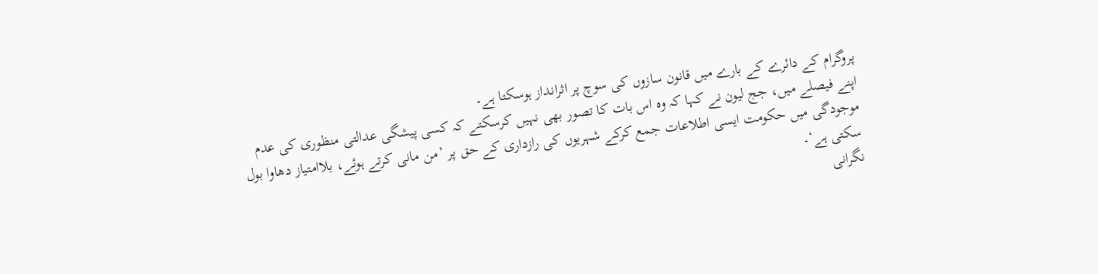پروگرام کے دائرے کے بارے میں قانون سازوں کی سوچ پر اثرانداز ہوسکتا ہے۔
اپنے فیصلے میں، جج لیون نے کہا کہ وہ اس بات کا تصور بھی نہیں کرسکتے کہ کسی پیشگی عدالتی منظوری کی عدم موجودگی میں حکومت ایسی اطلاعات جمع کرکے شہریوں کی رازداری کے حق پر ’من مانی کرتے ہوئے، بلاامتیاز دھاوا بول سکتی ہے‘۔
نگرانی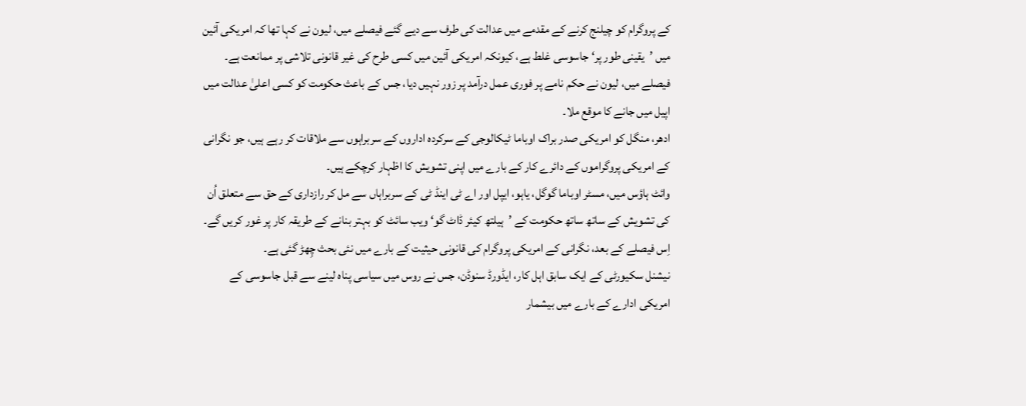کے پروگرام کو چیلنج کرنے کے مقدمے میں عدالت کی طرف سے دیے گئے فیصلے میں، لیون نے کہا تھا کہ امریکی آئین میں ’یقینی طور پر‘ جاسوسی غلط ہے، کیونکہ امریکی آئین میں کسی طرح کی غیر قانونی تلاشی پر ممانعت ہے۔
فیصلے میں، لیون نے حکم نامے پر فوری عمل درآمد پر زور نہیں دیا، جس کے باعث حکومت کو کسی اعلیٰ عدالت میں اپیل میں جانے کا موقع ملا۔
ادھر، منگل کو امریکی صدر براک اوباما ٹیکالوجی کے سرکردہ اداروں کے سربراہوں سے ملاقات کر رہے ہیں، جو نگرانی کے امریکی پروگراموں کے دائرے کار کے بارے میں اپنی تشویش کا اظہار کرچکے ہیں۔
وائٹ ہاؤس میں، مسٹر اوباما گوگل، یاہو، ایپل اور اے ٹی اینڈ ٹی کے سربراہاں سے مل کر رازداری کے حق سے متعلق اُن کی تشویش کے ساتھ ساتھ حکومت کے ’ہیلتھ کیئر ڈاٹ گو‘ ویب سائٹ کو بہتر بنانے کے طریقہ کار پر غور کریں گے۔
اِس فیصلے کے بعد، نگرانی کے امریکی پروگرام کی قانونی حیثیت کے بارے میں نئی بحث چِھڑ گئی ہے۔
نیشنل سکیورٹی کے ایک سابق اہل کار، ایڈورڈ سنوڈن، جس نے روس میں سیاسی پناہ لینے سے قبل جاسوسی کے امریکی ادارے کے بارے میں بیشمار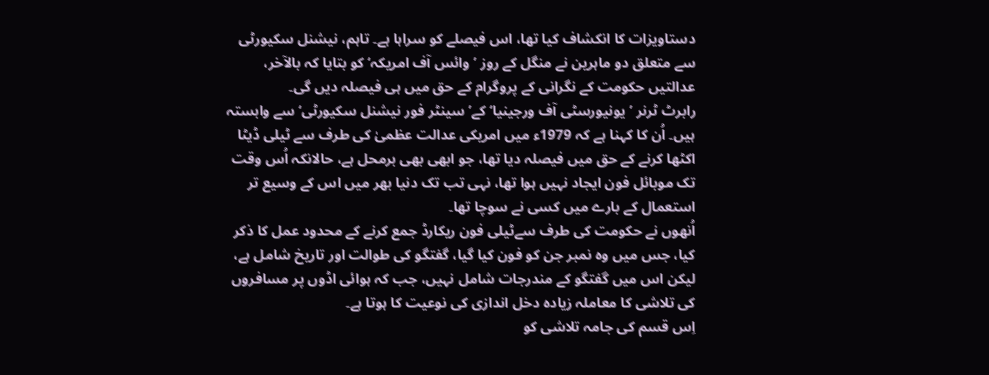دستاویزات کا انکشاف کیا تھا، اس فیصلے کو سراہا ہے۔ تاہم، نیشنل سکیورٹی سے متعلق دو ماہرین نے منگل کے روز ’وائس آف امریکہ‘ کو بتایا کہ بالآخر، عدالتیں حکومت کے نگرانی کے پروگرام کے حق میں ہی فیصلہ دیں گی۔
رابرٹ ٹرنر ’یونیورسٹی آف ورجینیا‘ کے’سینٹر فور نیشنل سکیورٹی‘ سے وابستہ ہیں۔ اُن کا کہنا ہے کہ 1979ء میں امریکی عدالت عظمیٰ کی طرف سے ٹیلی ڈیٹا اکٹھا کرنے کے حق میں فیصلہ دیا تھا، جو ابھی بھی برمحل ہے، حالانکہ اُس وقت تک موبائل فون ایجاد نہیں ہوا تھا، نہی تب تک دنیا بھر میں اس کے وسیع تر استعمال کے بارے میں کسی نے سوچا تھا۔
اُنھوں نے حکومت کی طرف سےٹیلی فون ریکارڈ جمع کرنے کے محدود عمل کا ذکر کیا، جس میں وہ نمبر جن کو فون کیا گیا، گفتگو کی طوالت اور تاریخ شامل ہے، لیکن اس میں گفتگو کے مندرجات شامل نہیں، جب کہ ہوائی اڈوں پر مسافروں کی تلاشی کا معاملہ زیادہ دخل اندازی کی نوعیت کا ہوتا ہے۔
اِس قسم کی جامہ تلاشی کو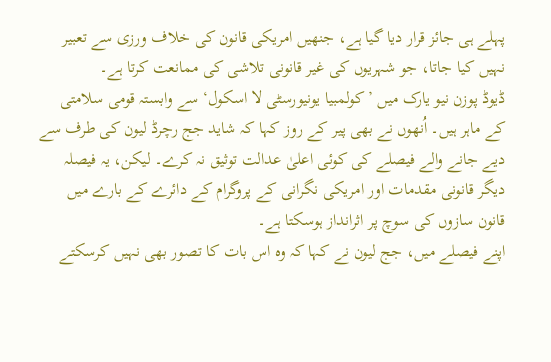پہلے ہی جائز قرار دیا گیا ہے، جنھیں امریکی قانون کی خلاف ورزی سے تعبیر نہیں کیا جاتا، جو شہریوں کی غیر قانونی تلاشی کی ممانعت کرتا ہے۔
ڈیوڈ پوزن نیو یارک میں ’کولمبیا یونیورسٹی لا اسکول‘ سے وابستہ قومی سلامتی کے ماہر ہیں۔ اُنھوں نے بھی پیر کے روز کہا کہ شاید جج رچرڈ لیون کی طرف سے دیے جانے والے فیصلے کی کوئی اعلیٰ عدالت توثیق نہ کرے۔ لیکن، یہ فیصلہ دیگر قانونی مقدمات اور امریکی نگرانی کے پروگرام کے دائرے کے بارے میں قانون سازوں کی سوچ پر اثرانداز ہوسکتا ہے۔
اپنے فیصلے میں، جج لیون نے کہا کہ وہ اس بات کا تصور بھی نہیں کرسکتے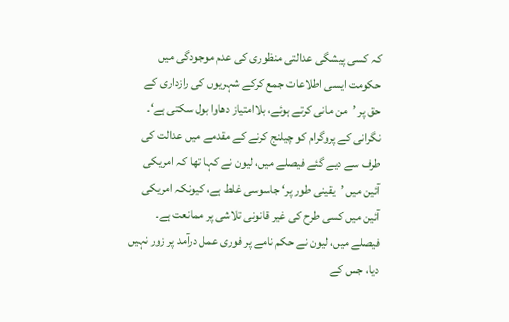کہ کسی پیشگی عدالتی منظوری کی عدم موجودگی میں حکومت ایسی اطلاعات جمع کرکے شہریوں کی رازداری کے حق پر ’من مانی کرتے ہوئے، بلاامتیاز دھاوا بول سکتی ہے‘۔
نگرانی کے پروگرام کو چیلنج کرنے کے مقدمے میں عدالت کی طرف سے دیے گئے فیصلے میں، لیون نے کہا تھا کہ امریکی آئین میں ’یقینی طور پر‘ جاسوسی غلط ہے، کیونکہ امریکی آئین میں کسی طرح کی غیر قانونی تلاشی پر ممانعت ہے۔
فیصلے میں، لیون نے حکم نامے پر فوری عمل درآمد پر زور نہیں دیا، جس کے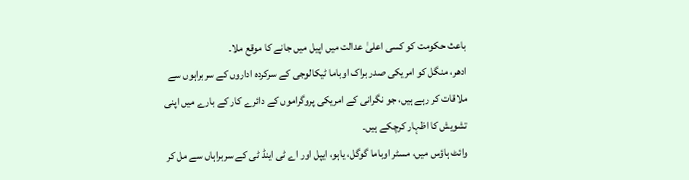باعث حکومت کو کسی اعلیٰ عدالت میں اپیل میں جانے کا موقع ملا۔
ادھر، منگل کو امریکی صدر براک اوباما ٹیکالوجی کے سرکردہ اداروں کے سربراہوں سے ملاقات کر رہے ہیں، جو نگرانی کے امریکی پروگراموں کے دائرے کار کے بارے میں اپنی تشویش کا اظہار کرچکے ہیں۔
وائٹ ہاؤس میں، مسٹر اوباما گوگل، یاہو، ایپل اور اے ٹی اینڈ ٹی کے سربراہاں سے مل کر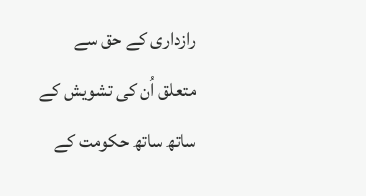رازداری کے حق سے متعلق اُن کی تشویش کے ساتھ ساتھ حکومت کے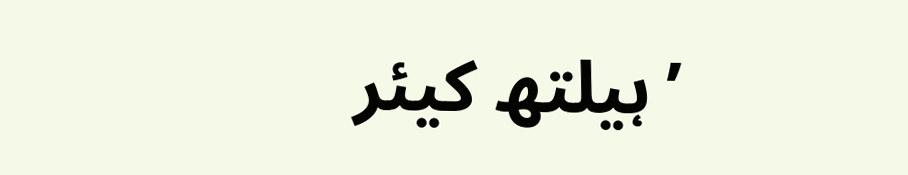’ہیلتھ کیئر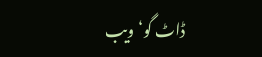ڈاٹ گو‘ ویب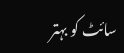سائٹ کو بہتر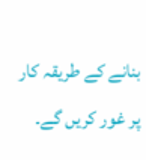بنانے کے طریقہ کار پر غور کریں گے۔